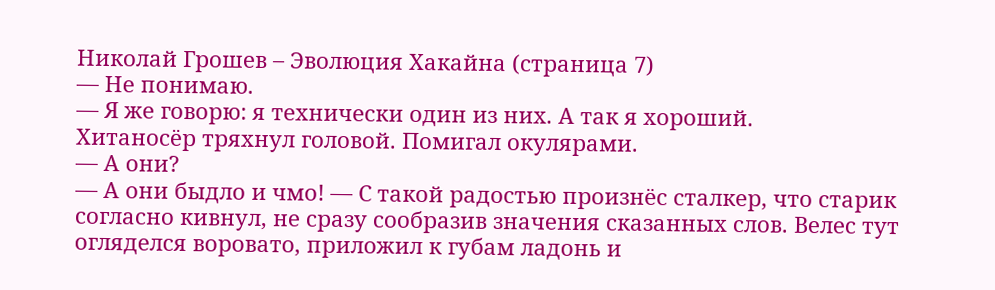Николай Грошев – Эволюция Хакайна (страница 7)
— Не понимаю.
— Я же говорю: я технически один из них. А так я хороший.
Хитаносёр тряхнул головой. Помигал окулярами.
— А они?
— А они быдло и чмо! — С такой радостью произнёс сталкер, что старик согласно кивнул, не сразу сообразив значения сказанных слов. Велес тут огляделся воровато, приложил к губам ладонь и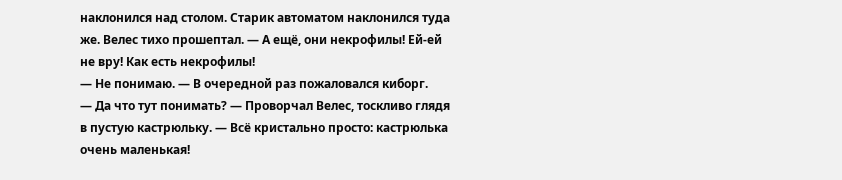наклонился над столом. Старик автоматом наклонился туда же. Велес тихо прошептал. — А ещё, они некрофилы! Ей-ей не вру! Как есть некрофилы!
— Не понимаю. — В очередной раз пожаловался киборг.
— Да что тут понимать? — Проворчал Велес, тоскливо глядя в пустую кастрюльку. — Всё кристально просто: кастрюлька очень маленькая!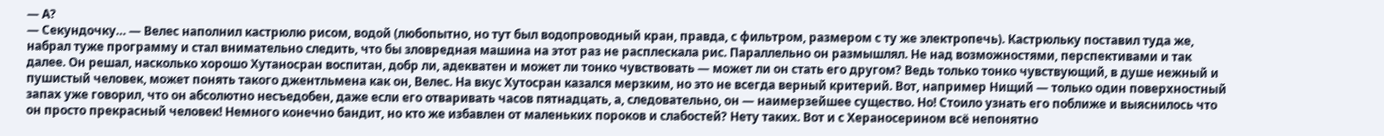— А?
— Секундочку… — Велес наполнил кастрюлю рисом, водой (любопытно, но тут был водопроводный кран, правда, с фильтром, размером с ту же электропечь). Кастрюльку поставил туда же, набрал туже программу и стал внимательно следить, что бы зловредная машина на этот раз не расплескала рис. Параллельно он размышлял. Не над возможностями, перспективами и так далее. Он решал, насколько хорошо Хутаносран воспитан, добр ли, адекватен и может ли тонко чувствовать — может ли он стать его другом? Ведь только тонко чувствующий, в душе нежный и пушистый человек, может понять такого джентльмена как он, Велес. На вкус Хутосран казался мерзким, но это не всегда верный критерий. Вот, например Нищий — только один поверхностный запах уже говорил, что он абсолютно несъедобен, даже если его отваривать часов пятнадцать, а, следовательно, он — наимерзейшее существо. Но! Стоило узнать его поближе и выяснилось что он просто прекрасный человек! Немного конечно бандит, но кто же избавлен от маленьких пороков и слабостей? Нету таких. Вот и с Хераносерином всё непонятно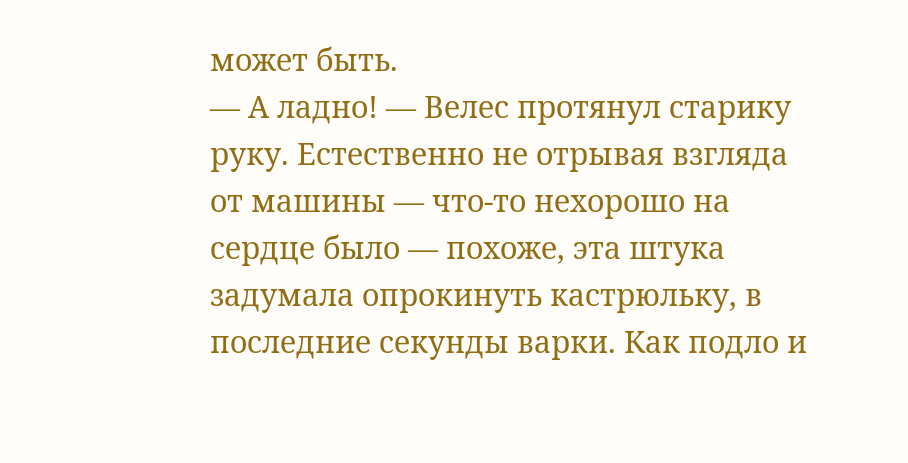может быть.
— А ладно! — Велес протянул старику руку. Естественно не отрывая взгляда от машины — что-то нехорошо на сердце было — похоже, эта штука задумала опрокинуть кастрюльку, в последние секунды варки. Как подло и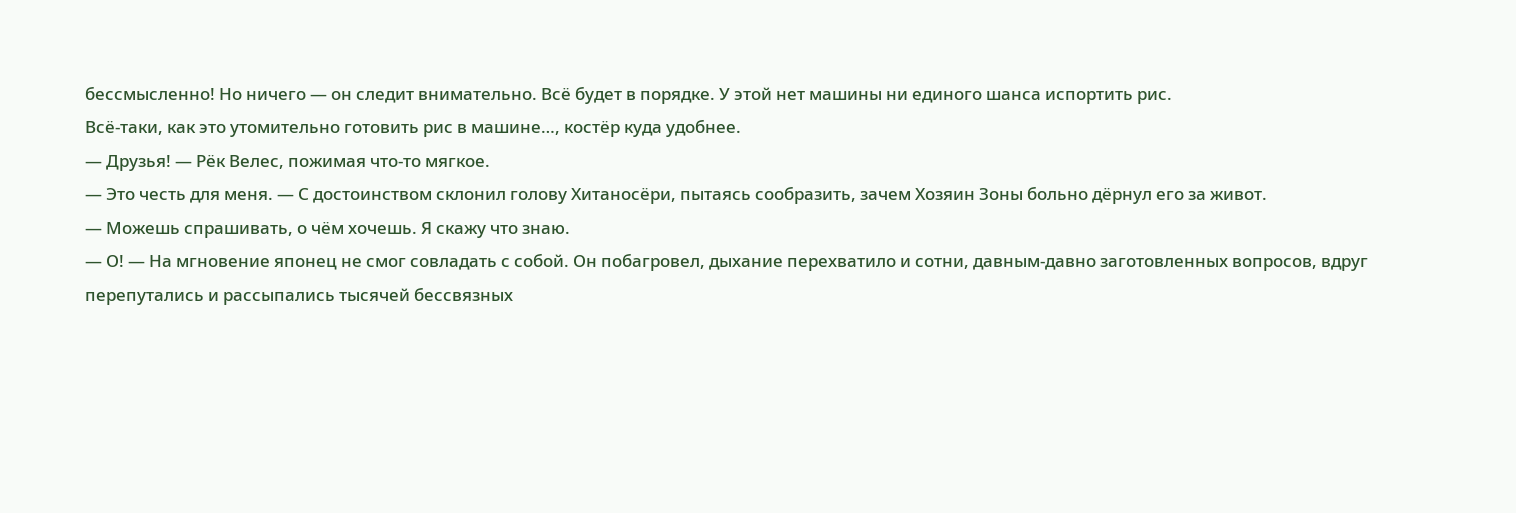бессмысленно! Но ничего — он следит внимательно. Всё будет в порядке. У этой нет машины ни единого шанса испортить рис.
Всё-таки, как это утомительно готовить рис в машине…, костёр куда удобнее.
— Друзья! — Рёк Велес, пожимая что-то мягкое.
— Это честь для меня. — С достоинством склонил голову Хитаносёри, пытаясь сообразить, зачем Хозяин Зоны больно дёрнул его за живот.
— Можешь спрашивать, о чём хочешь. Я скажу что знаю.
— О! — На мгновение японец не смог совладать с собой. Он побагровел, дыхание перехватило и сотни, давным-давно заготовленных вопросов, вдруг перепутались и рассыпались тысячей бессвязных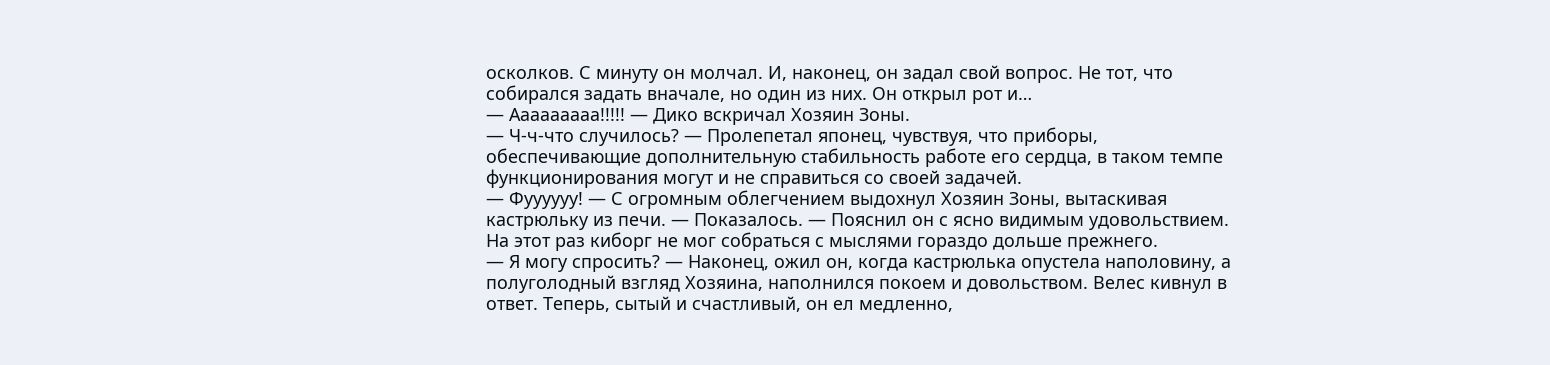осколков. С минуту он молчал. И, наконец, он задал свой вопрос. Не тот, что собирался задать вначале, но один из них. Он открыл рот и…
— Ааааааааа!!!!! — Дико вскричал Хозяин Зоны.
— Ч-ч-что случилось? — Пролепетал японец, чувствуя, что приборы, обеспечивающие дополнительную стабильность работе его сердца, в таком темпе функционирования могут и не справиться со своей задачей.
— Фуууууу! — С огромным облегчением выдохнул Хозяин Зоны, вытаскивая кастрюльку из печи. — Показалось. — Пояснил он с ясно видимым удовольствием.
На этот раз киборг не мог собраться с мыслями гораздо дольше прежнего.
— Я могу спросить? — Наконец, ожил он, когда кастрюлька опустела наполовину, а полуголодный взгляд Хозяина, наполнился покоем и довольством. Велес кивнул в ответ. Теперь, сытый и счастливый, он ел медленно,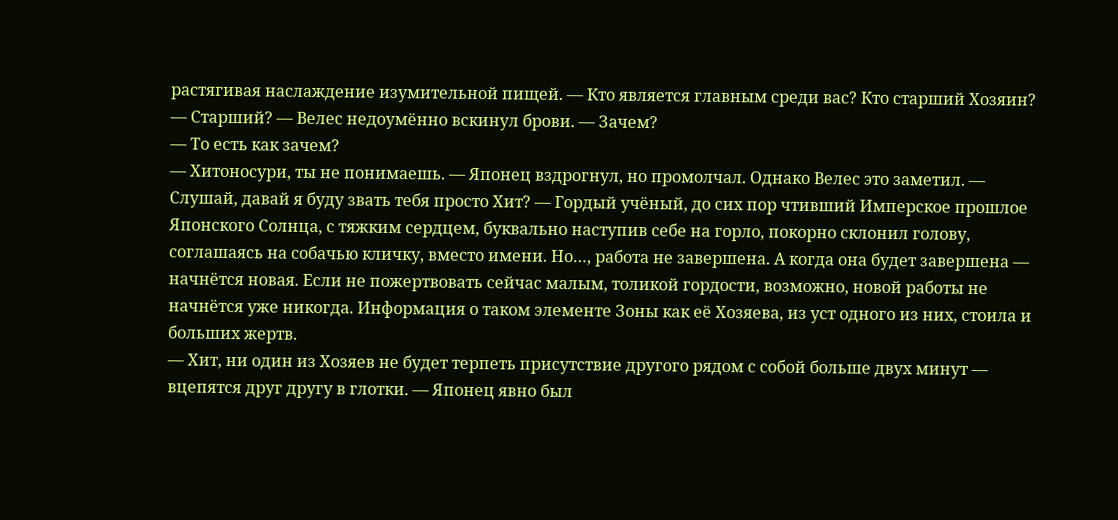растягивая наслаждение изумительной пищей. — Кто является главным среди вас? Кто старший Хозяин?
— Старший? — Велес недоумённо вскинул брови. — Зачем?
— То есть как зачем?
— Хитоносури, ты не понимаешь. — Японец вздрогнул, но промолчал. Однако Велес это заметил. — Слушай, давай я буду звать тебя просто Хит? — Гордый учёный, до сих пор чтивший Имперское прошлое Японского Солнца, с тяжким сердцем, буквально наступив себе на горло, покорно склонил голову, соглашаясь на собачью кличку, вместо имени. Но…, работа не завершена. А когда она будет завершена — начнётся новая. Если не пожертвовать сейчас малым, толикой гордости, возможно, новой работы не начнётся уже никогда. Информация о таком элементе Зоны как её Хозяева, из уст одного из них, стоила и больших жертв.
— Хит, ни один из Хозяев не будет терпеть присутствие другого рядом с собой больше двух минут — вцепятся друг другу в глотки. — Японец явно был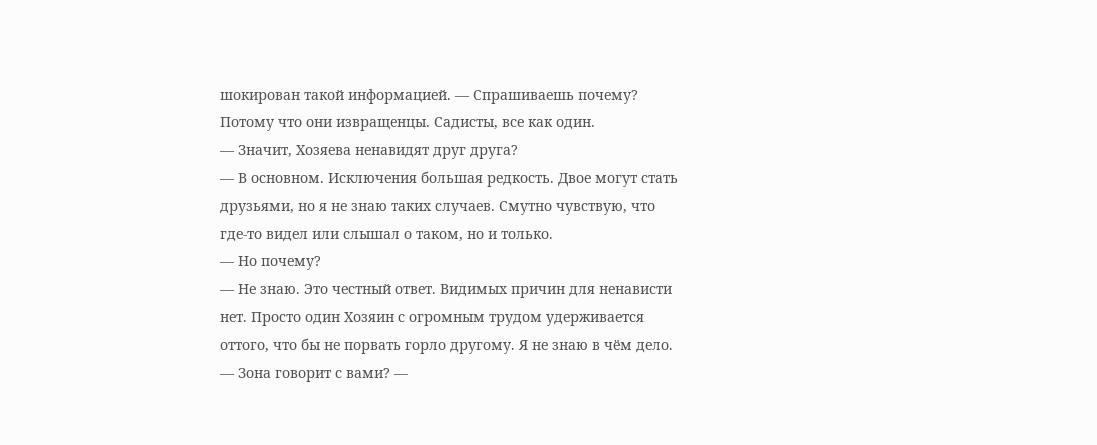шокирован такой информацией. — Спрашиваешь почему? Потому что они извращенцы. Садисты, все как один.
— Значит, Хозяева ненавидят друг друга?
— В основном. Исключения большая редкость. Двое могут стать друзьями, но я не знаю таких случаев. Смутно чувствую, что где-то видел или слышал о таком, но и только.
— Но почему?
— Не знаю. Это честный ответ. Видимых причин для ненависти нет. Просто один Хозяин с огромным трудом удерживается оттого, что бы не порвать горло другому. Я не знаю в чём дело.
— Зона говорит с вами? —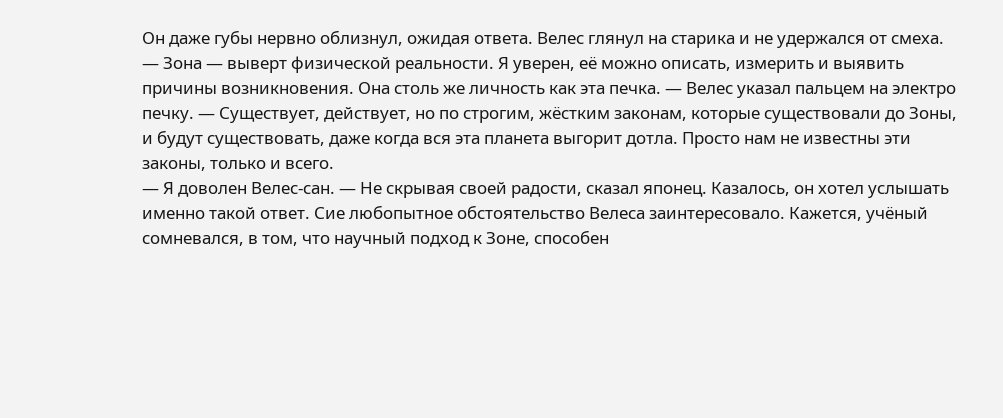Он даже губы нервно облизнул, ожидая ответа. Велес глянул на старика и не удержался от смеха.
— Зона — выверт физической реальности. Я уверен, её можно описать, измерить и выявить причины возникновения. Она столь же личность как эта печка. — Велес указал пальцем на электро печку. — Существует, действует, но по строгим, жёстким законам, которые существовали до Зоны, и будут существовать, даже когда вся эта планета выгорит дотла. Просто нам не известны эти законы, только и всего.
— Я доволен Велес-сан. — Не скрывая своей радости, сказал японец. Казалось, он хотел услышать именно такой ответ. Сие любопытное обстоятельство Велеса заинтересовало. Кажется, учёный сомневался, в том, что научный подход к Зоне, способен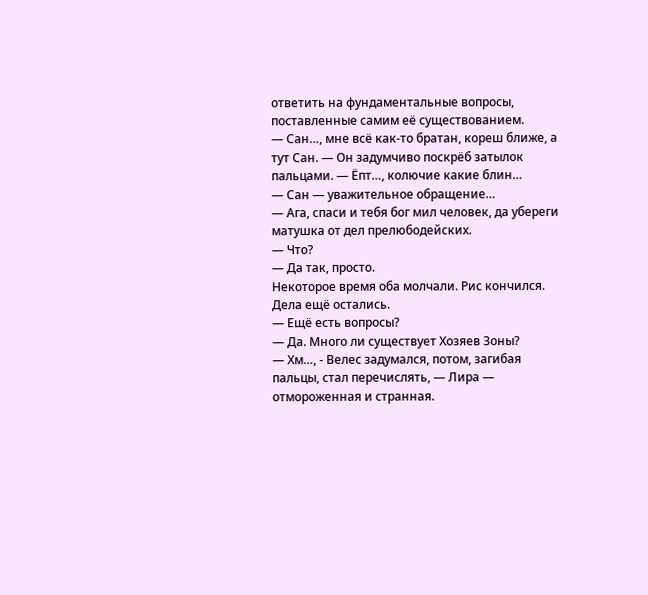ответить на фундаментальные вопросы, поставленные самим её существованием.
— Сан…, мне всё как-то братан, кореш ближе, а тут Сан. — Он задумчиво поскрёб затылок пальцами. — Ёпт…, колючие какие блин…
— Сан — уважительное обращение…
— Ага, спаси и тебя бог мил человек, да убереги матушка от дел прелюбодейских.
— Что?
— Да так, просто.
Некоторое время оба молчали. Рис кончился. Дела ещё остались.
— Ещё есть вопросы?
— Да. Много ли существует Хозяев Зоны?
— Хм…, - Велес задумался, потом, загибая пальцы, стал перечислять, — Лира — отмороженная и странная.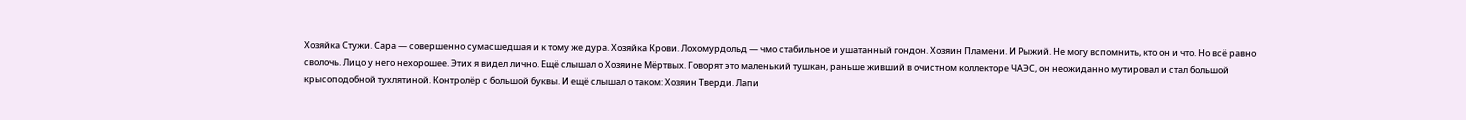Хозяйка Стужи. Сара — совершенно сумасшедшая и к тому же дура. Хозяйка Крови. Лохомурдольд — чмо стабильное и ушатанный гондон. Хозяин Пламени. И Рыжий. Не могу вспомнить, кто он и что. Но всё равно сволочь. Лицо у него нехорошее. Этих я видел лично. Ещё слышал о Хозяине Мёртвых. Говорят это маленький тушкан, раньше живший в очистном коллекторе ЧАЭС, он неожиданно мутировал и стал большой крысоподобной тухлятиной. Контролёр с большой буквы. И ещё слышал о таком: Хозяин Тверди. Лапи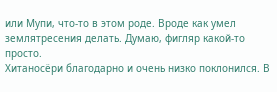или Мупи, что-то в этом роде. Вроде как умел землятресения делать. Думаю, фигляр какой-то просто.
Хитаносёри благодарно и очень низко поклонился. В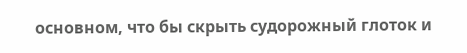основном, что бы скрыть судорожный глоток и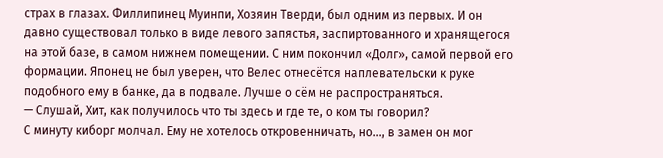страх в глазах. Филлипинец Муинпи, Хозяин Тверди, был одним из первых. И он давно существовал только в виде левого запястья, заспиртованного и хранящегося на этой базе, в самом нижнем помещении. С ним покончил «Долг», самой первой его формации. Японец не был уверен, что Велес отнесётся наплевательски к руке подобного ему в банке, да в подвале. Лучше о сём не распространяться.
— Слушай, Хит, как получилось что ты здесь и где те, о ком ты говорил?
С минуту киборг молчал. Ему не хотелось откровенничать, но…, в замен он мог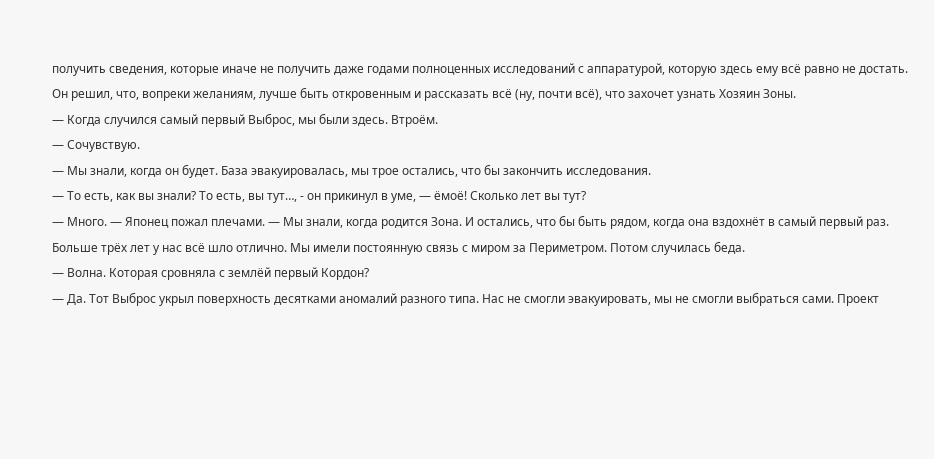получить сведения, которые иначе не получить даже годами полноценных исследований с аппаратурой, которую здесь ему всё равно не достать. Он решил, что, вопреки желаниям, лучше быть откровенным и рассказать всё (ну, почти всё), что захочет узнать Хозяин Зоны.
— Когда случился самый первый Выброс, мы были здесь. Втроём.
— Сочувствую.
— Мы знали, когда он будет. База эвакуировалась, мы трое остались, что бы закончить исследования.
— То есть, как вы знали? То есть, вы тут…, - он прикинул в уме, — ёмоё! Сколько лет вы тут?
— Много. — Японец пожал плечами. — Мы знали, когда родится Зона. И остались, что бы быть рядом, когда она вздохнёт в самый первый раз. Больше трёх лет у нас всё шло отлично. Мы имели постоянную связь с миром за Периметром. Потом случилась беда.
— Волна. Которая сровняла с землёй первый Кордон?
— Да. Тот Выброс укрыл поверхность десятками аномалий разного типа. Нас не смогли эвакуировать, мы не смогли выбраться сами. Проект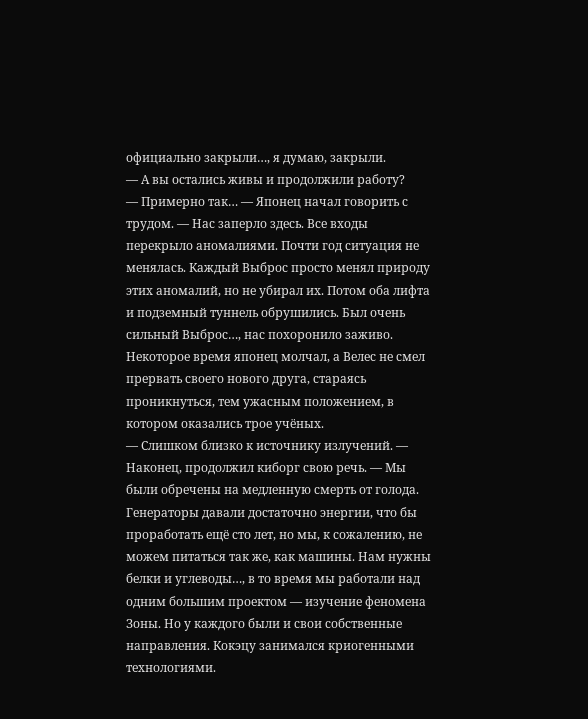официально закрыли…, я думаю, закрыли.
— А вы остались живы и продолжили работу?
— Примерно так… — Японец начал говорить с трудом. — Нас заперло здесь. Все входы перекрыло аномалиями. Почти год ситуация не менялась. Каждый Выброс просто менял природу этих аномалий, но не убирал их. Потом оба лифта и подземный туннель обрушились. Был очень сильный Выброс…, нас похоронило заживо.
Некоторое время японец молчал, а Велес не смел прервать своего нового друга, стараясь проникнуться, тем ужасным положением, в котором оказались трое учёных.
— Слишком близко к источнику излучений. — Наконец, продолжил киборг свою речь. — Мы были обречены на медленную смерть от голода. Генераторы давали достаточно энергии, что бы проработать ещё сто лет, но мы, к сожалению, не можем питаться так же, как машины. Нам нужны белки и углеводы…, в то время мы работали над одним большим проектом — изучение феномена Зоны. Но у каждого были и свои собственные направления. Кокэцу занимался криогенными технологиями.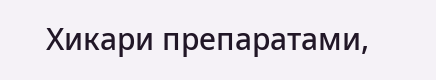Хикари препаратами,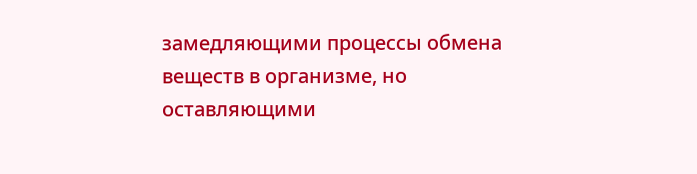замедляющими процессы обмена веществ в организме, но оставляющими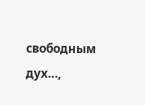свободным дух…,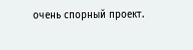очень спорный проект.